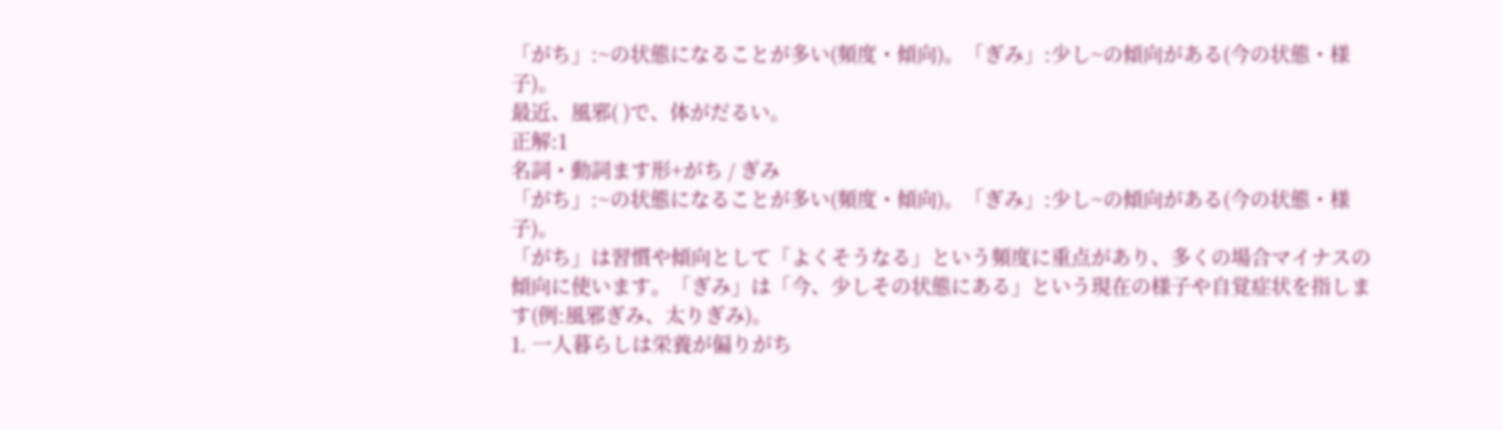「がち」:~の状態になることが多い(頻度・傾向)。「ぎみ」:少し~の傾向がある(今の状態・様子)。
最近、風邪( )で、体がだるい。
正解:1
名詞・動詞ます形+がち / ぎみ
「がち」:~の状態になることが多い(頻度・傾向)。「ぎみ」:少し~の傾向がある(今の状態・様子)。
「がち」は習慣や傾向として「よくそうなる」という頻度に重点があり、多くの場合マイナスの傾向に使います。「ぎみ」は「今、少しその状態にある」という現在の様子や自覚症状を指します(例:風邪ぎみ、太りぎみ)。
1. 一人暮らしは栄養が偏りがち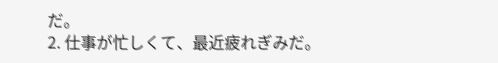だ。
2. 仕事が忙しくて、最近疲れぎみだ。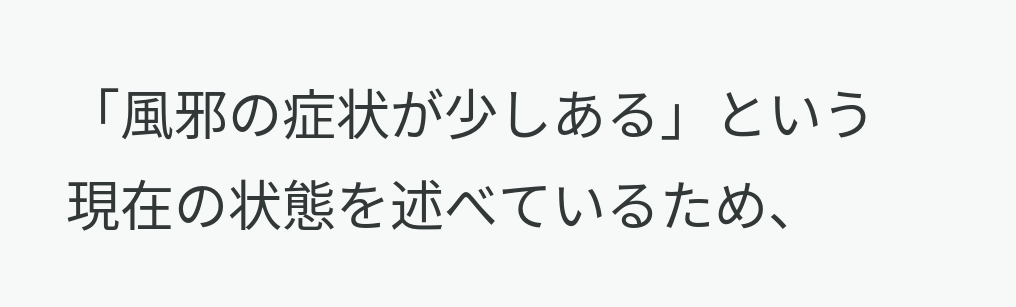「風邪の症状が少しある」という現在の状態を述べているため、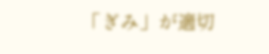「ぎみ」が適切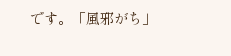です。「風邪がち」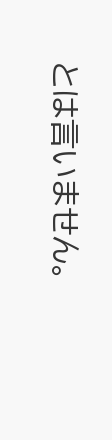とは言いません。